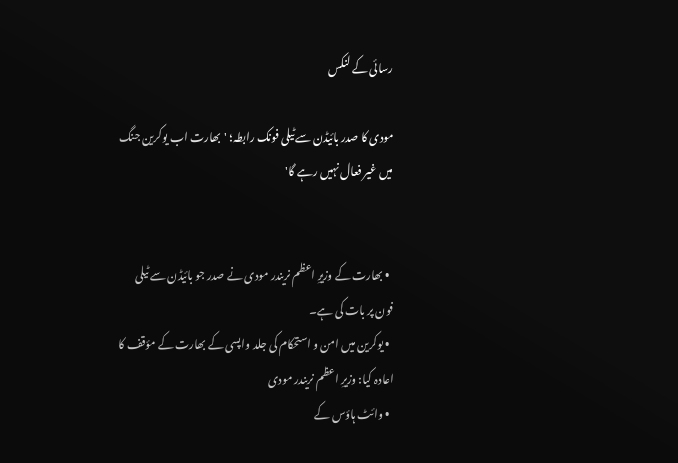رسائی کے لنکس

مودی کا صدر بائیڈن سے ٹیلی فونک رابطہ؛ 'بھارت اب یوکرین جنگ میں غیر فعال نہیں رہے گا'


  • بھارت کے وزیرِ اعظم نریندر مودی نے صدر جو بائیڈن سے ٹیلی فون پر بات کی ہے۔
  • یوکرین میں امن و استحکام کی جلد واپسی کے بھارت کے مؤقف کا اعادہ کیا: وزیرِ اعظم نریندر مودی
  • وائٹ ہاؤس کے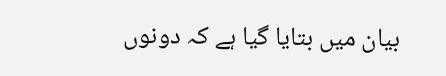بیان میں بتایا گیا ہے کہ دونوں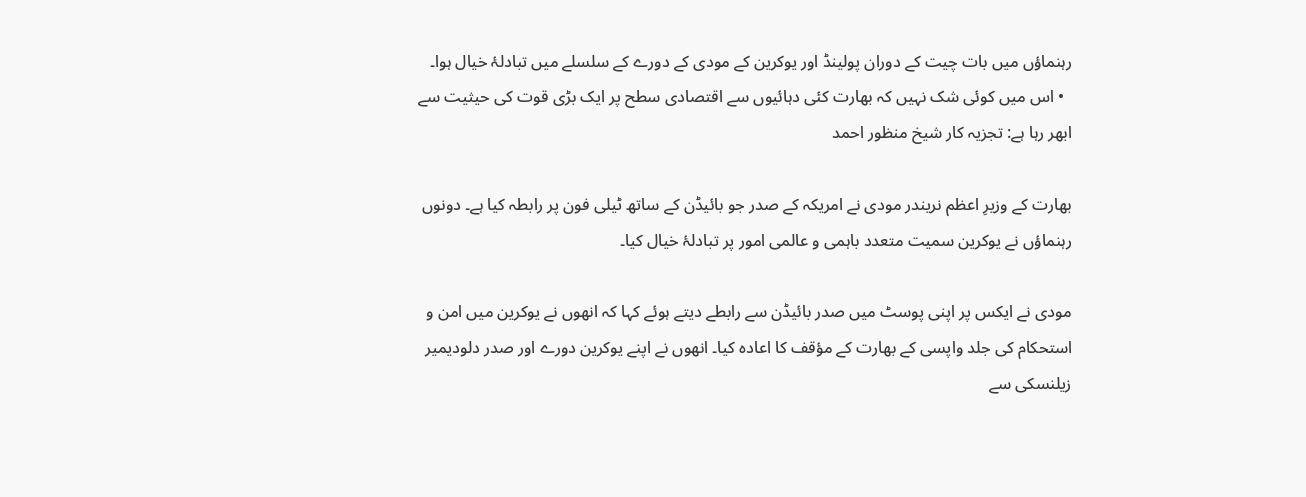رہنماؤں میں بات چیت کے دوران پولینڈ اور یوکرین کے مودی کے دورے کے سلسلے میں تبادلۂ خیال ہوا۔
  • اس میں کوئی شک نہیں کہ بھارت کئی دہائیوں سے اقتصادی سطح پر ایک بڑی قوت کی حیثیت سے ابھر رہا ہے: تجزیہ کار شیخ منظور احمد

بھارت کے وزیرِ اعظم نریندر مودی نے امریکہ کے صدر جو بائیڈن کے ساتھ ٹیلی فون پر رابطہ کیا ہے۔ دونوں رہنماؤں نے یوکرین سمیت متعدد باہمی و عالمی امور پر تبادلۂ خیال کیا۔

مودی نے ایکس پر اپنی پوسٹ میں صدر بائیڈن سے رابطے دیتے ہوئے کہا کہ انھوں نے یوکرین میں امن و استحکام کی جلد واپسی کے بھارت کے مؤقف کا اعادہ کیا۔ انھوں نے اپنے یوکرین دورے اور صدر دلودیمیر زیلنسکی سے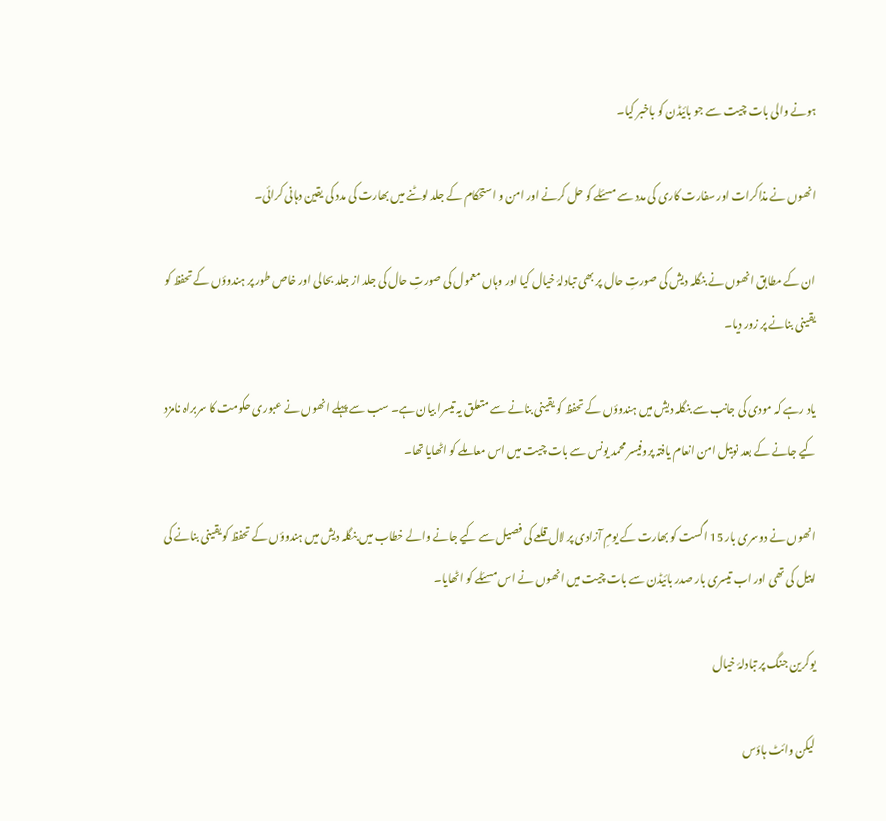ہونے والی بات چیت سے جو بائیڈن کو باخبر کیا۔

انھوں نے مذاکرات اور سفارت کاری کی مدد سے مسئلے کو حل کرنے اور امن و استحکام کے جلد لوٹنے میں بھارت کی مدد کی یقین دہانی کرائی۔

ان کے مطابق انھوں نے بنگلہ دیش کی صورتِ حال پر بھی تبادلۂ خیال کیا اور وہاں معمول کی صورتِ حال کی جلد از جلد بحالی اور خاص طور پر ہندوؤں کے تحفظ کو یقینی بنانے پر زور دیا۔

یاد رہے کہ مودی کی جانب سے بنگلہ دیش میں ہندوؤں کے تحفظ کو یقینی بنانے سے متعلق یہ تیسرا بیان ہے۔ سب سے پہلے انھوں نے عبوری حکومت کا سربراہ نامزد کیے جانے کے بعد نوبیل امن انعام یافتہ پروفیسر محمد یونس سے بات چیت میں اس معاملے کو اٹھایا تھا۔

انھوں نے دوسری بار 15 اگست کو بھارت کے یومِ آزادی پر لال قلعے کی فصیل سے کیے جانے والے خطاب میں بنگلہ دیش میں ہندوؤں کے تحفظ کو یقینی بنانے کی اپیل کی تھی اور اب تیسری بار صدر بائیڈن سے بات چیت میں انھوں نے اس مسئلے کو اٹھایا۔

یوکرین جنگ پر تبادلۂ خیال

لیکن وائٹ ہاؤس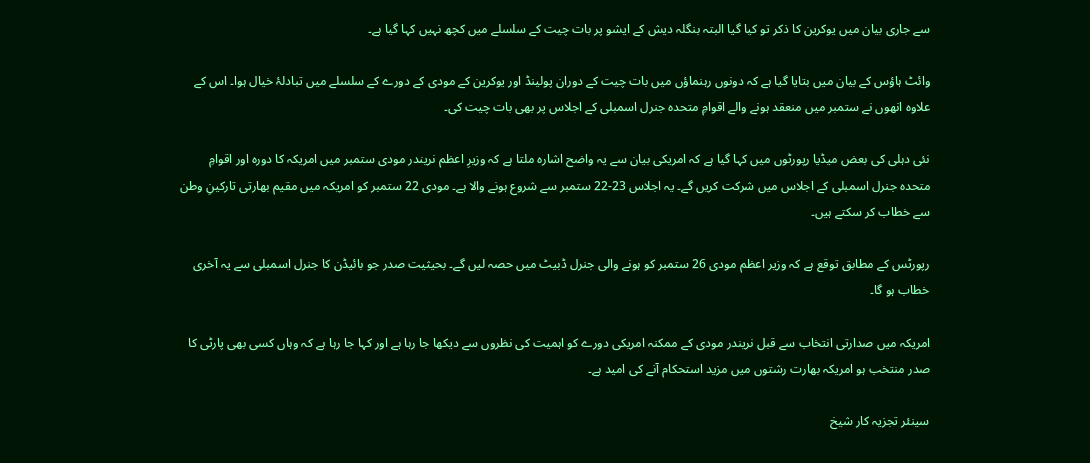سے جاری بیان میں یوکرین کا ذکر تو کیا گیا البتہ بنگلہ دیش کے ایشو پر بات چیت کے سلسلے میں کچھ نہیں کہا گیا ہے۔

وائٹ ہاؤس کے بیان میں بتایا گیا ہے کہ دونوں رہنماؤں میں بات چیت کے دوران پولینڈ اور یوکرین کے مودی کے دورے کے سلسلے میں تبادلۂ خیال ہوا۔ اس کے علاوہ انھوں نے ستمبر میں منعقد ہونے والے اقوامِ متحدہ جنرل اسمبلی کے اجلاس پر بھی بات چیت کی۔

نئی دہلی کی بعض میڈیا رپورٹوں میں کہا گیا ہے کہ امریکی بیان سے یہ واضح اشارہ ملتا ہے کہ وزیرِ اعظم نریندر مودی ستمبر میں امریکہ کا دورہ اور اقوامِ متحدہ جنرل اسمبلی کے اجلاس میں شرکت کریں گے۔ یہ اجلاس 23-22 ستمبر سے شروع ہونے والا ہے۔ مودی 22 ستمبر کو امریکہ میں مقیم بھارتی تارکینِ وطن سے خطاب کر سکتے ہیں۔

رپورٹس کے مطابق توقع ہے کہ وزیر اعظم مودی 26 ستمبر کو ہونے والی جنرل ڈبیٹ میں حصہ لیں گے۔ بحیثیت صدر جو بائیڈن کا جنرل اسمبلی سے یہ آخری خطاب ہو گا۔

امریکہ میں صدارتی انتخاب سے قبل نریندر مودی کے ممکنہ امریکی دورے کو اہمیت کی نظروں سے دیکھا جا رہا ہے اور کہا جا رہا ہے کہ وہاں کسی بھی پارٹی کا صدر منتخب ہو امریکہ بھارت رشتوں میں مزید استحکام آنے کی امید ہے۔

سینئر تجزیہ کار شیخ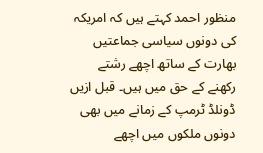منظور احمد کہتے ہیں کہ امریکہ کی دونوں سیاسی جماعتیں بھارت کے ساتھ اچھے رشتے رکھنے کے حق میں ہیں۔ قبل ازیں ڈونلڈ ٹرمپ کے زمانے میں بھی دونوں ملکوں میں اچھے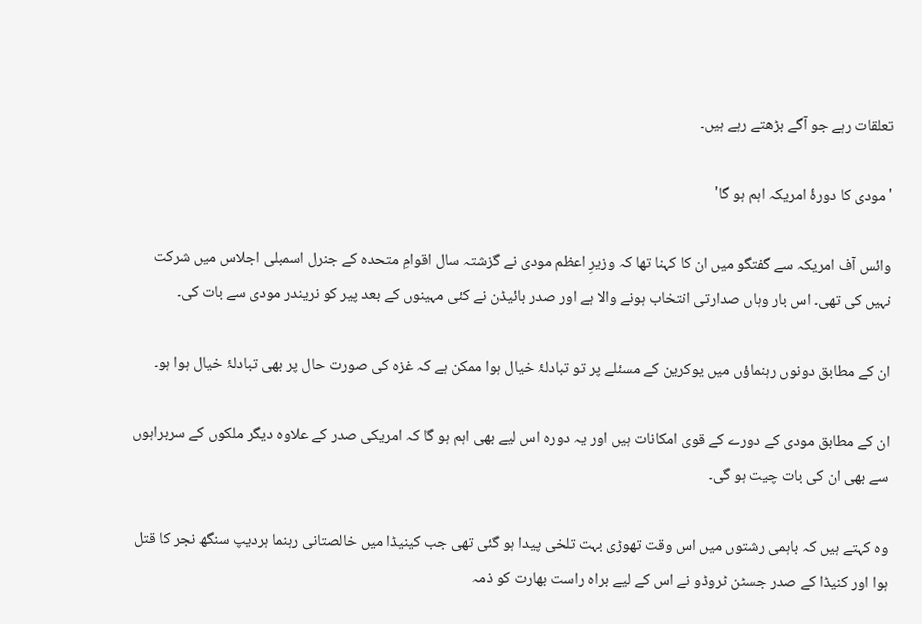تعلقات رہے جو آگے بڑھتے رہے ہیں۔

'مودی کا دورۂ امریکہ اہم ہو گا'

وائس آف امریکہ سے گفتگو میں ان کا کہنا تھا کہ وزیرِ اعظم مودی نے گزشتہ سال اقوامِ متحدہ کے جنرل اسمبلی اجلاس میں شرکت نہیں کی تھی۔ اس بار وہاں صدارتی انتخاب ہونے والا ہے اور صدر بائیڈن نے کئی مہینوں کے بعد پیر کو نریندر مودی سے بات کی۔

ان کے مطابق دونوں رہنماؤں میں یوکرین کے مسئلے پر تو تبادلۂ خیال ہوا ممکن ہے کہ غزہ کی صورت حال پر بھی تبادلۂ خیال ہوا ہو۔

ان کے مطابق مودی کے دورے کے قوی امکانات ہیں اور یہ دورہ اس لیے بھی اہم ہو گا کہ امریکی صدر کے علاوہ دیگر ملکوں کے سربراہوں سے بھی ان کی بات چیت ہو گی۔

وہ کہتے ہیں کہ باہمی رشتوں میں اس وقت تھوڑی بہت تلخی پیدا ہو گئی تھی جب کینیڈا میں خالصتانی رہنما ہردیپ سنگھ نجر کا قتل ہوا اور کنیڈا کے صدر جسٹن ٹروڈو نے اس کے لیے براہ راست بھارت کو ذمہ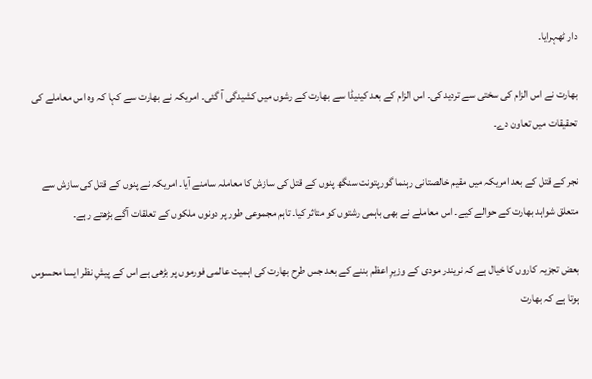دار ٹھہرایا۔

بھارت نے اس الزام کی سختی سے تردید کی۔ اس الزام کے بعد کینیڈا سے بھارت کے رشوں میں کشیدگی آ گئی۔ امریکہ نے بھارت سے کہا کہ وہ اس معاملے کی تحقیقات میں تعاون دے۔

نجر کے قتل کے بعد امریکہ میں مقیم خالصتانی رہنما گورپتونت سنگھ پنوں کے قتل کی سازش کا معاملہ سامنے آیا۔ امریکہ نے پنوں کے قتل کی سازش سے متعلق شواہد بھارت کے حوالے کیے۔ اس معاملے نے بھی باہمی رشتوں کو متاثر کیا۔ تاہم مجموعی طور پر دونوں ملکوں کے تعلقات آگے بڑھتے رہے۔

بعض تجزیہ کاروں کا خیال ہے کہ نریندر مودی کے وزیرِ اعظم بننے کے بعد جس طرح بھارت کی اہمیت عالمی فورموں پر بڑھی ہے اس کے پیشِ نظر ایسا محسوس ہوتا ہے کہ بھارت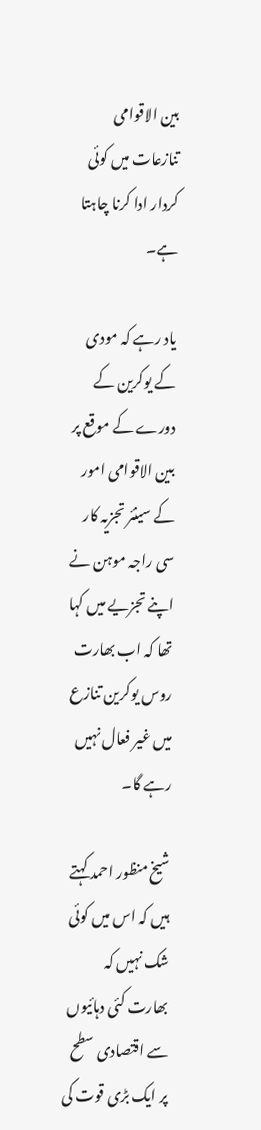بین الاقوامی تنازعات میں کوئی کردار ادا کرنا چاہتا ہے۔

یاد رہے کہ مودی کے یوکرین کے دورے کے موقع پر بین الاقوامی امور کے سینئر تجزیہ کار سی راجہ موہن نے اپنے تجزیے میں کہا تھا کہ اب بھارت روس یوکرین تنازع میں غیر فعال نہیں رہے گا۔

شیخ منظور احمد کہتے ہیں کہ اس میں کوئی شک نہیں کہ بھارت کئی دہائیوں سے اقتصادی سطح پر ایک بڑی قوت کی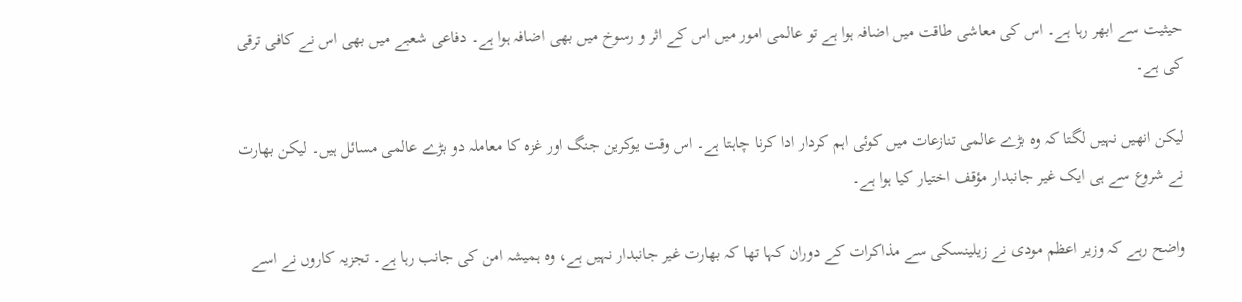حیثیت سے ابھر رہا ہے۔ اس کی معاشی طاقت میں اضافہ ہوا ہے تو عالمی امور میں اس کے اثر و رسوخ میں بھی اضافہ ہوا ہے۔ دفاعی شعبے میں بھی اس نے کافی ترقی کی ہے۔

لیکن انھیں نہیں لگتا کہ وہ بڑے عالمی تنازعات میں کوئی اہم کردار ادا کرنا چاہتا ہے۔ اس وقت یوکرین جنگ اور غزہ کا معاملہ دو بڑے عالمی مسائل ہیں۔ لیکن بھارت نے شروع سے ہی ایک غیر جانبدار مؤقف اختیار کیا ہوا ہے۔

واضح رہے کہ وزیر اعظم مودی نے زیلینسکی سے مذاکرات کے دوران کہا تھا کہ بھارت غیر جانبدار نہیں ہے، وہ ہمیشہ امن کی جانب رہا ہے۔ تجزیہ کاروں نے اسے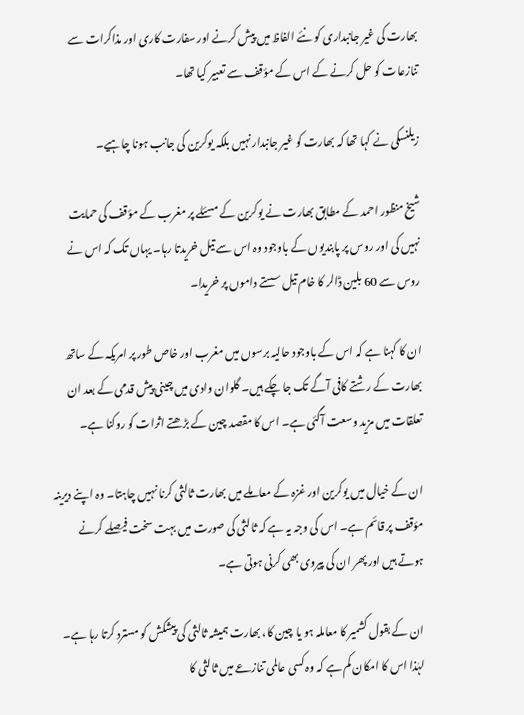بھارت کی غیر جانبداری کو نئے الفاظ میں پیش کرنے اور سفارت کاری اور مذاکرات سے تنازعات کو حل کرنے کے اس کے مؤقف سے تعبیر کیا تھا۔

زیلنسکی نے کہا تھا کہ بھارت کو غیر جانبدار نہیں بلکہ یوکرین کی جانب ہونا چاہیے۔

شیخ منظور احمد کے مطابق بھارت نے یوکرین کے مسئلے پر مغرب کے مؤقف کی حمایت نہیں کی اور روس پر پابندیوں کے باوجود وہ اس سے تیل خریدتا رہا۔ یہاں تک کہ اس نے روس سے 60 بلین ڈالر کا خام تیل سستے داموں پر خریدا۔

ان کا کہنا ہے کہ اس کے باوجود حالیہ برسوں میں مغرب اور خاص طور پر امریکہ کے ساتھ بھارت کے رشتے کافی آگے تک جا چکے ہیں۔ گلوان وادی میں چینی پیش قدمی کے بعد ان تعلقات میں مزید وسعت آگئی ہے۔ اس کا مقصد چین کے بڑھتے اثرات کو روکنا ہے۔

ان کے خیال میں یوکرین اور غزہ کے معاملے میں بھارت ثالثی کرنا نہیں چاہتا۔ وہ اپنے دیرینہ مؤقف پر قائم ہے۔ اس کی وجہ یہ ہے کہ ثالثی کی صورت میں بہت سخت فیصلے کرنے ہوتے ہیں اور پھر ان کی پیروی بھی کرنی ہوتی ہے۔

ان کے بقول کشمیر کا معاملہ ہو یا چین کا، بھارت ہمیشہ ثالثی کی پیشکش کو مسترد کرتا رہا ہے۔ لہٰذا اس کا امکان کم ہے کہ وہ کسی عالمی تنازعے میں ثالثی کا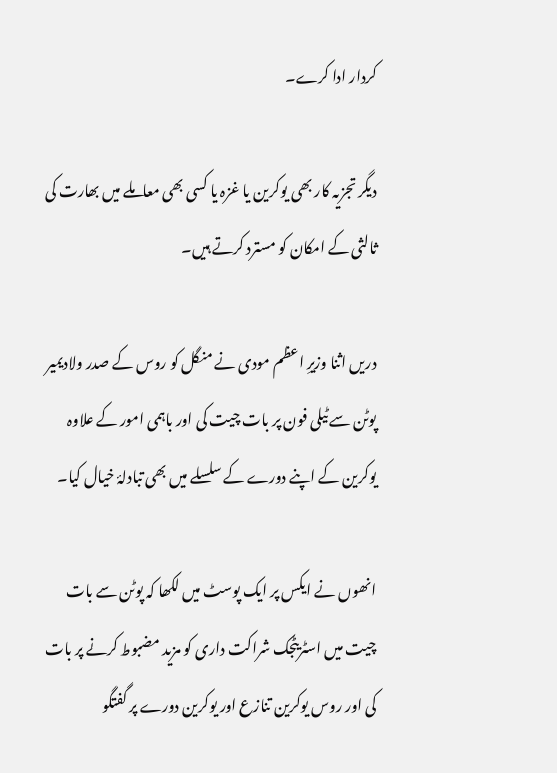کردار ادا کرے۔

دیگر تجزیہ کار بھی یوکرین یا غزہ یا کسی بھی معاملے میں بھارت کی ثالثی کے امکان کو مسترد کرتے ہیں۔

دریں اثنا وزیرِ اعظم مودی نے منگل کو روس کے صدر ولادیمیر پوٹن سے ٹیلی فون پر بات چیت کی اور باہمی امور کے علاوہ یوکرین کے اپنے دورے کے سلسلے میں بھی تبادلۂ خیال کیا۔

انھوں نے ایکس پر ایک پوسٹ میں لکھا کہ پوٹن سے بات چیت میں اسٹریٹجک شراکت داری کو مزید مضبوط کرنے پر بات کی اور روس یوکرین تنازع اور یوکرین دورے پر گفتگو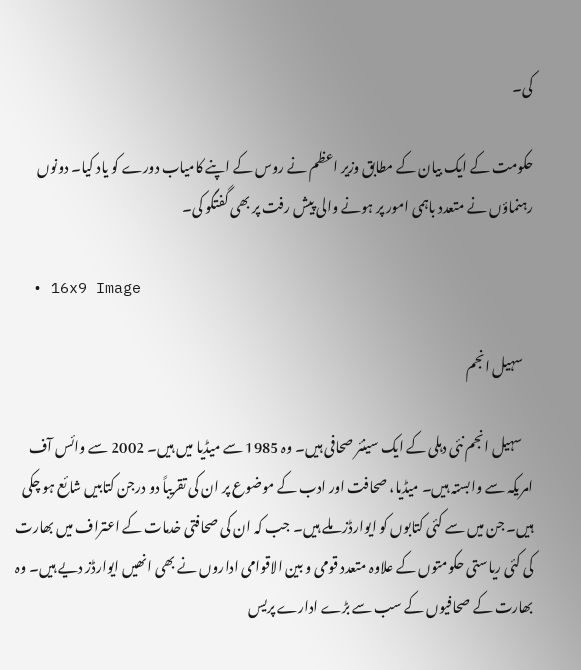کی۔

حکومت کے ایک بیان کے مطابق وزیر اعظم نے روس کے اپنے کامیاب دورے کو یاد کیا۔ دونوں رہنماؤں نے متعدد باہمی امور پر ہونے والی پیش رفت پر بھی گفتگو کی۔

  • 16x9 Image

    سہیل انجم

    سہیل انجم نئی دہلی کے ایک سینئر صحافی ہیں۔ وہ 1985 سے میڈیا میں ہیں۔ 2002 سے وائس آف امریکہ سے وابستہ ہیں۔ میڈیا، صحافت اور ادب کے موضوع پر ان کی تقریباً دو درجن کتابیں شائع ہو چکی ہیں۔ جن میں سے کئی کتابوں کو ایوارڈز ملے ہیں۔ جب کہ ان کی صحافتی خدمات کے اعتراف میں بھارت کی کئی ریاستی حکومتوں کے علاوہ متعدد قومی و بین الاقوامی اداروں نے بھی انھیں ایوارڈز دیے ہیں۔ وہ بھارت کے صحافیوں کے سب سے بڑے ادارے پریس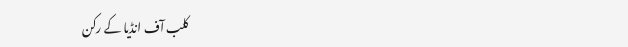کلب آف انڈیا کے رکن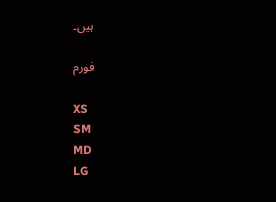ہیں۔

فورم

XS
SM
MD
LG